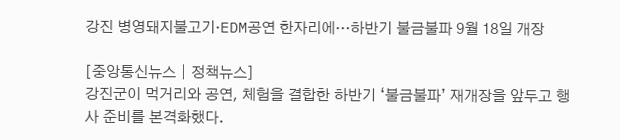강진 병영돼지불고기·EDM공연 한자리에…하반기 불금불파 9월 18일 개장

[중앙통신뉴스│정책뉴스]
강진군이 먹거리와 공연, 체험을 결합한 하반기 ‘불금불파’ 재개장을 앞두고 행사 준비를 본격화했다.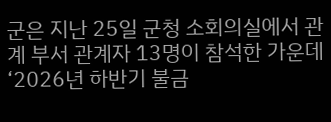군은 지난 25일 군청 소회의실에서 관계 부서 관계자 13명이 참석한 가운데 ‘2026년 하반기 불금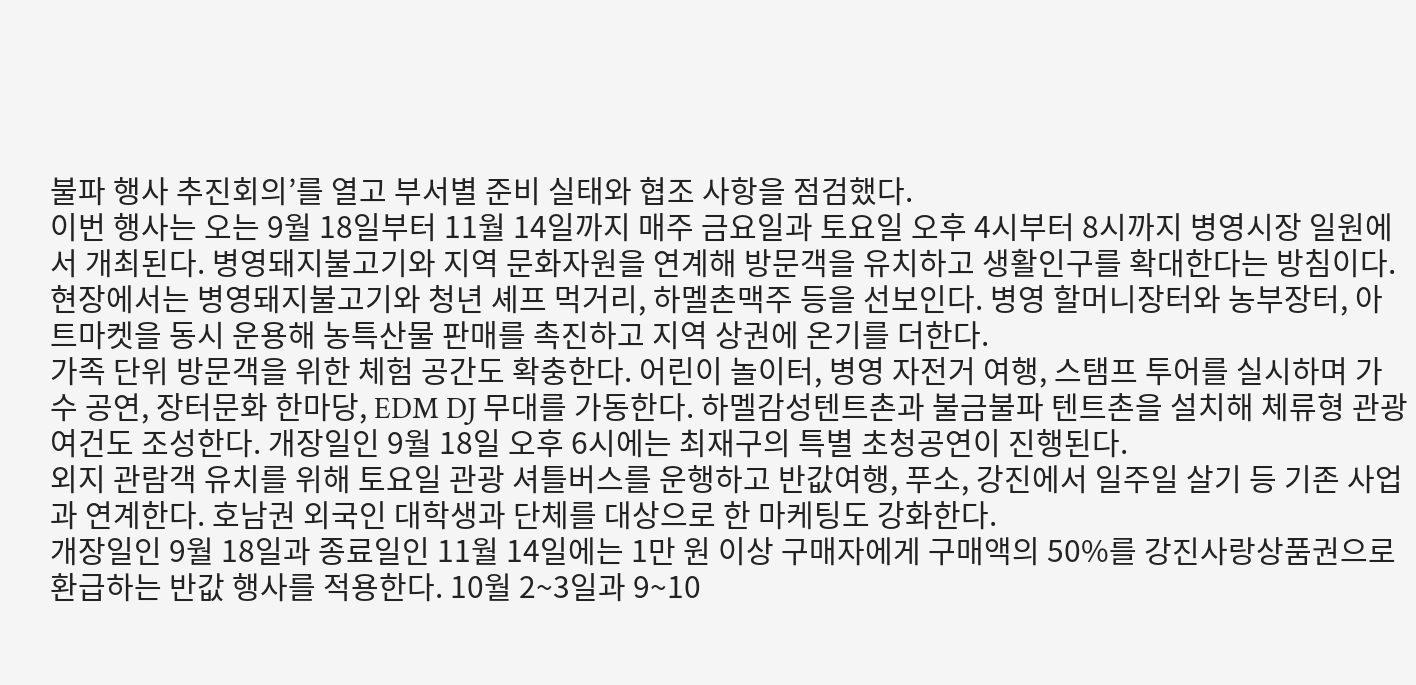불파 행사 추진회의’를 열고 부서별 준비 실태와 협조 사항을 점검했다.
이번 행사는 오는 9월 18일부터 11월 14일까지 매주 금요일과 토요일 오후 4시부터 8시까지 병영시장 일원에서 개최된다. 병영돼지불고기와 지역 문화자원을 연계해 방문객을 유치하고 생활인구를 확대한다는 방침이다.
현장에서는 병영돼지불고기와 청년 셰프 먹거리, 하멜촌맥주 등을 선보인다. 병영 할머니장터와 농부장터, 아트마켓을 동시 운용해 농특산물 판매를 촉진하고 지역 상권에 온기를 더한다.
가족 단위 방문객을 위한 체험 공간도 확충한다. 어린이 놀이터, 병영 자전거 여행, 스탬프 투어를 실시하며 가수 공연, 장터문화 한마당, EDM DJ 무대를 가동한다. 하멜감성텐트촌과 불금불파 텐트촌을 설치해 체류형 관광 여건도 조성한다. 개장일인 9월 18일 오후 6시에는 최재구의 특별 초청공연이 진행된다.
외지 관람객 유치를 위해 토요일 관광 셔틀버스를 운행하고 반값여행, 푸소, 강진에서 일주일 살기 등 기존 사업과 연계한다. 호남권 외국인 대학생과 단체를 대상으로 한 마케팅도 강화한다.
개장일인 9월 18일과 종료일인 11월 14일에는 1만 원 이상 구매자에게 구매액의 50%를 강진사랑상품권으로 환급하는 반값 행사를 적용한다. 10월 2~3일과 9~10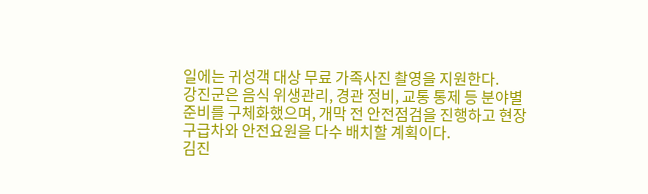일에는 귀성객 대상 무료 가족사진 촬영을 지원한다.
강진군은 음식 위생관리, 경관 정비, 교통 통제 등 분야별 준비를 구체화했으며, 개막 전 안전점검을 진행하고 현장 구급차와 안전요원을 다수 배치할 계획이다.
김진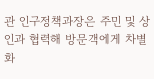관 인구정책과장은 주민 및 상인과 협력해 방문객에게 차별화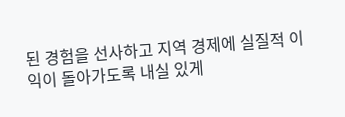된 경험을 선사하고 지역 경제에 실질적 이익이 돌아가도록 내실 있게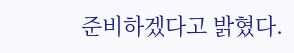준비하겠다고 밝혔다.